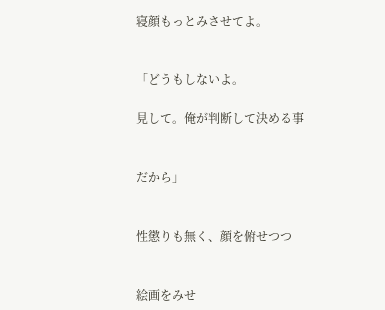寝顔もっとみさせてよ。


「どうもしないよ。

見して。俺が判断して決める事


だから」


性懲りも無く、顔を俯せつつ


絵画をみせ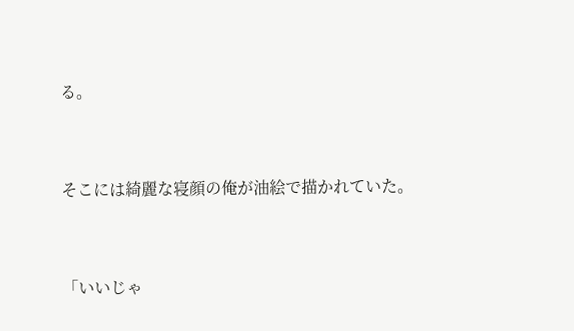る。


そこには綺麗な寝顔の俺が油絵で描かれていた。


「いいじゃ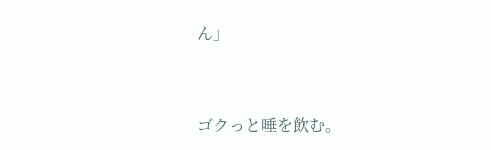ん」


ゴクっと唾を飲む。